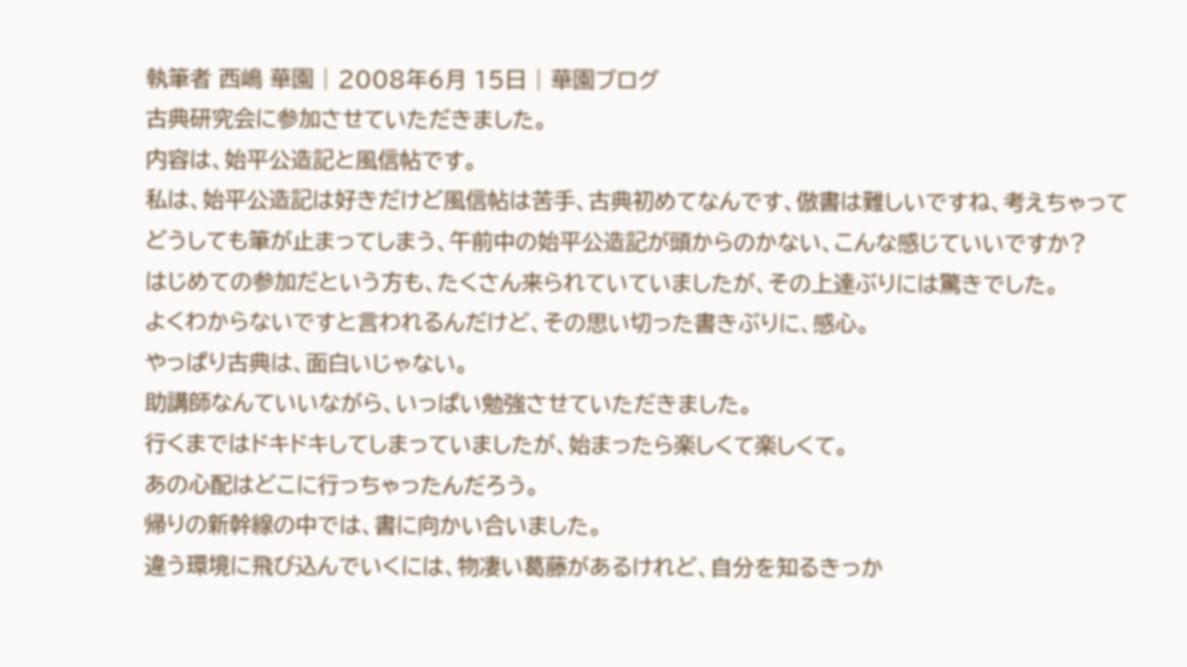執筆者 西嶋 華園 | 2008年6月 15日 | 華園ブログ
古典研究会に参加させていただきました。
内容は、始平公造記と風信帖です。
私は、始平公造記は好きだけど風信帖は苦手、古典初めてなんです、倣書は難しいですね、考えちゃって
どうしても筆が止まってしまう、午前中の始平公造記が頭からのかない、こんな感じていいですか?
はじめての参加だという方も、たくさん来られていていましたが、その上達ぶりには驚きでした。
よくわからないですと言われるんだけど、その思い切った書きぶりに、感心。
やっぱり古典は、面白いじゃない。
助講師なんていいながら、いっぱい勉強させていただきました。
行くまではドキドキしてしまっていましたが、始まったら楽しくて楽しくて。
あの心配はどこに行っちゃったんだろう。
帰りの新幹線の中では、書に向かい合いました。
違う環境に飛び込んでいくには、物凄い葛藤があるけれど、自分を知るきっか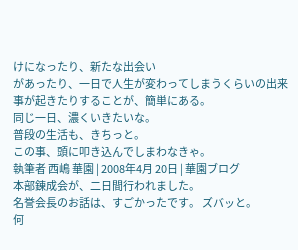けになったり、新たな出会い
があったり、一日で人生が変わってしまうくらいの出来事が起きたりすることが、簡単にある。
同じ一日、濃くいきたいな。
普段の生活も、きちっと。
この事、頭に叩き込んでしまわなきゃ。
執筆者 西嶋 華園 | 2008年4月 20日 | 華園ブログ
本部錬成会が、二日間行われました。
名誉会長のお話は、すごかったです。 ズバッと。
何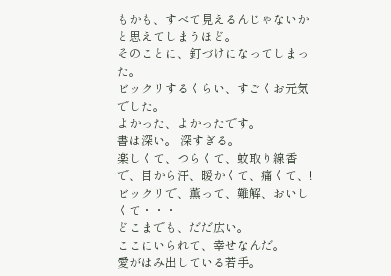もかも、すべて見えるんじゃないかと思えてしまうほど。
そのことに、釘づけになってしまった。
ビックリするくらい、すごくお元気でした。
よかった、よかったです。
書は深い。 深すぎる。
楽しくて、つらくて、蚊取り線香で、目から汗、暖かくて、痛くて、!
ビックリで、薫って、難解、おいしくて・・・
どこまでも、だだ広い。
ここにいられて、幸せなんだ。
愛がはみ出している若手。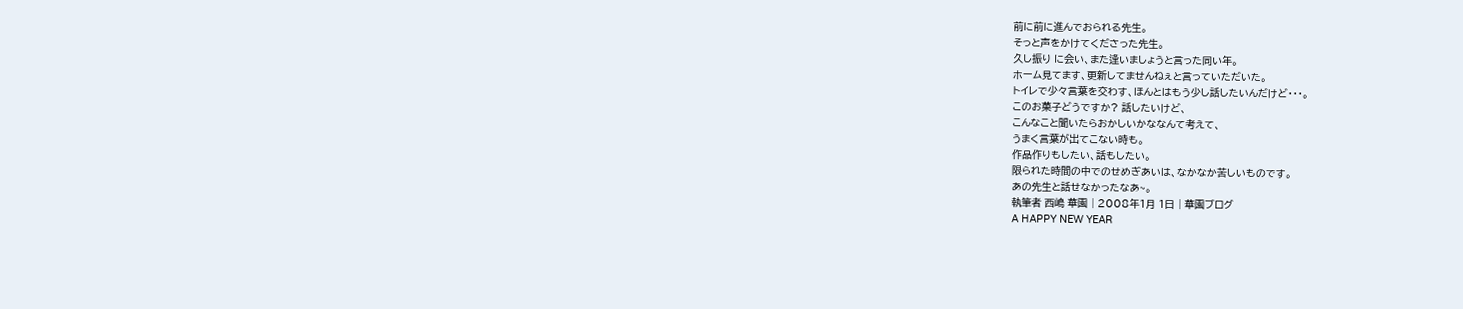前に前に進んでおられる先生。
そっと声をかけてくださった先生。
久し振り に会い、また逢いましょうと言った同い年。
ホーム見てます、更新してませんねぇと言っていただいた。
トイレで少々言葉を交わす、ほんとはもう少し話したいんだけど・・・。
このお菓子どうですか? 話したいけど、
こんなこと聞いたらおかしいかななんて考えて、
うまく言葉が出てこない時も。
作品作りもしたい、話もしたい。
限られた時間の中でのせめぎあいは、なかなか苦しいものです。
あの先生と話せなかったなあ~。
執筆者 西嶋 華園 | 2008年1月 1日 | 華園ブログ
A HAPPY NEW YEAR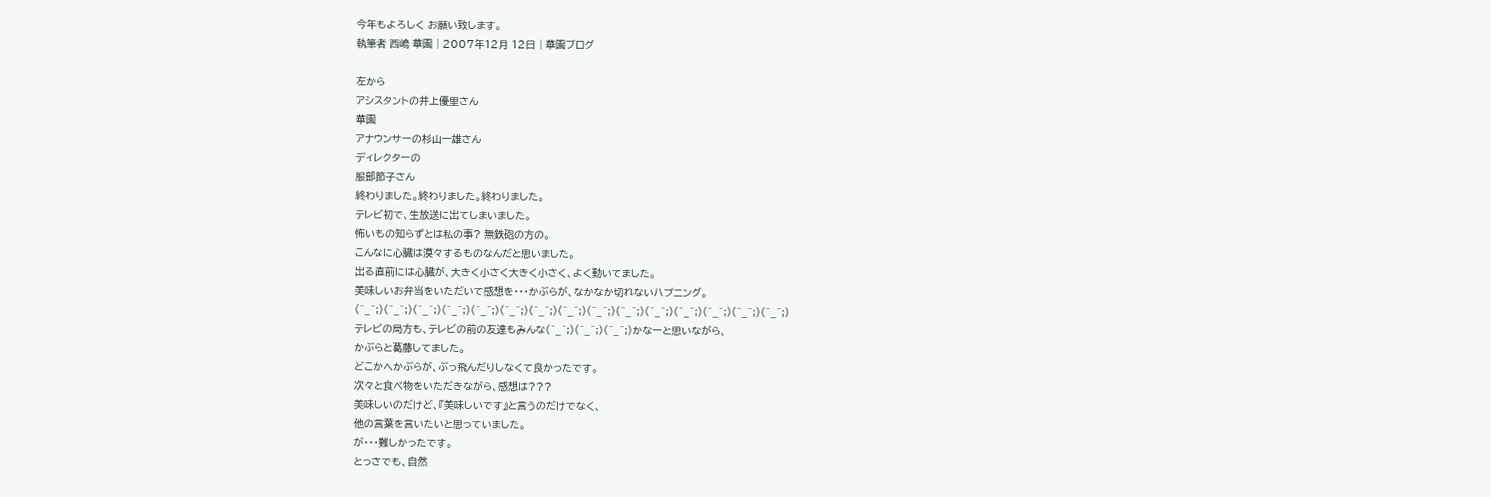今年もよろしく お願い致します。
執筆者 西嶋 華園 | 2007年12月 12日 | 華園ブログ

左から
アシスタントの井上優里さん
華園
アナウンサーの杉山一雄さん
ディレクターの
服部節子さん
終わりました。終わりました。終わりました。
テレビ初で、生放送に出てしまいました。
怖いもの知らずとは私の事? 無鉄砲の方の。
こんなに心臓は漠々するものなんだと思いました。
出る直前には心臓が、大きく小さく大きく小さく、よく動いてました。
美味しいお弁当をいただいて感想を・・・かぶらが、なかなか切れないハプニング。
(^_^;)(^_^;)(^_^;)(^_^;)(^_^;)(^_^;)(^_^;)(^_^;)(^_^;)(^_^;)(^_^;)(^_^;)(^_^;)(^_^;)(^_^;)
テレビの局方も、テレビの前の友達もみんな(^_^;)(^_^;)(^_^;)かなーと思いながら、
かぶらと葛藤してました。
どこかへかぶらが、ぶっ飛んだりしなくて良かったです。
次々と食べ物をいただきながら、感想は???
美味しいのだけど、『美味しいです』と言うのだけでなく、
他の言葉を言いたいと思っていました。
が・・・難しかったです。
とっさでも、自然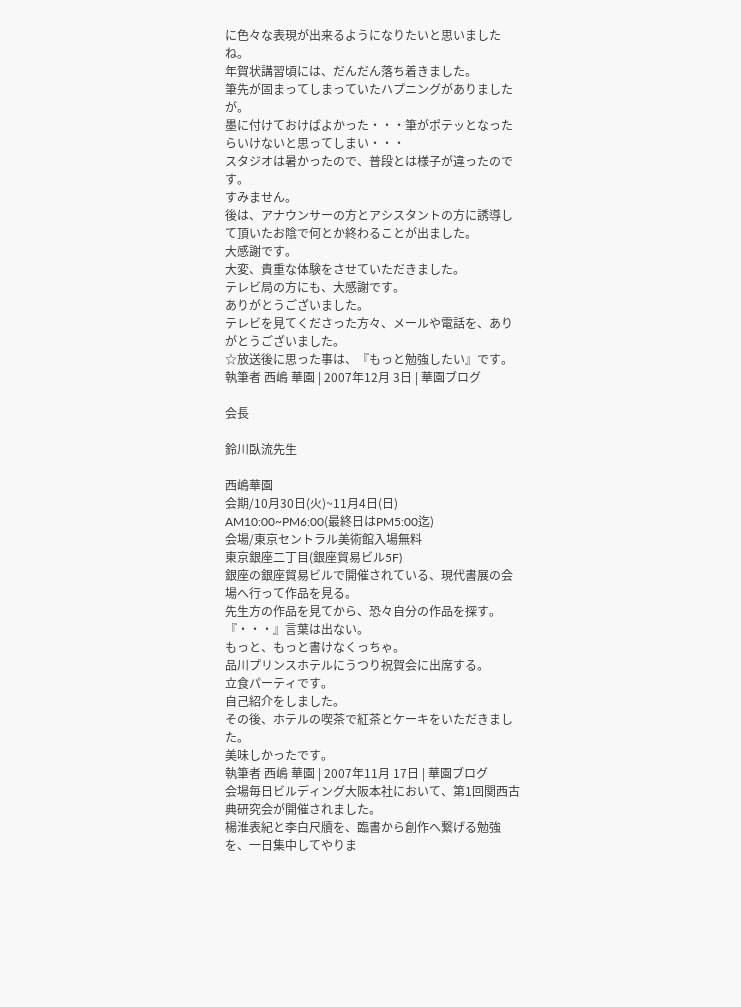に色々な表現が出来るようになりたいと思いましたね。
年賀状講習頃には、だんだん落ち着きました。
筆先が固まってしまっていたハプニングがありましたが。
墨に付けておけばよかった・・・筆がポテッとなったらいけないと思ってしまい・・・
スタジオは暑かったので、普段とは様子が違ったのです。
すみません。
後は、アナウンサーの方とアシスタントの方に誘導して頂いたお陰で何とか終わることが出ました。
大感謝です。
大変、貴重な体験をさせていただきました。
テレビ局の方にも、大感謝です。
ありがとうございました。
テレビを見てくださった方々、メールや電話を、ありがとうございました。
☆放送後に思った事は、『もっと勉強したい』です。
執筆者 西嶋 華園 | 2007年12月 3日 | 華園ブログ

会長

鈴川臥流先生

西嶋華園
会期/10月30日(火)~11月4日(日)
AM10:00~PM6:00(最終日はPM5:00迄)
会場/東京セントラル美術館入場無料
東京銀座二丁目(銀座貿易ビル5F)
銀座の銀座貿易ビルで開催されている、現代書展の会場へ行って作品を見る。
先生方の作品を見てから、恐々自分の作品を探す。
『・・・』言葉は出ない。
もっと、もっと書けなくっちゃ。
品川プリンスホテルにうつり祝賀会に出席する。
立食パーティです。
自己紹介をしました。
その後、ホテルの喫茶で紅茶とケーキをいただきました。
美味しかったです。
執筆者 西嶋 華園 | 2007年11月 17日 | 華園ブログ
会場毎日ビルディング大阪本社において、第1回関西古典研究会が開催されました。
楊淮表紀と李白尺牘を、臨書から創作へ繋げる勉強を、一日集中してやりま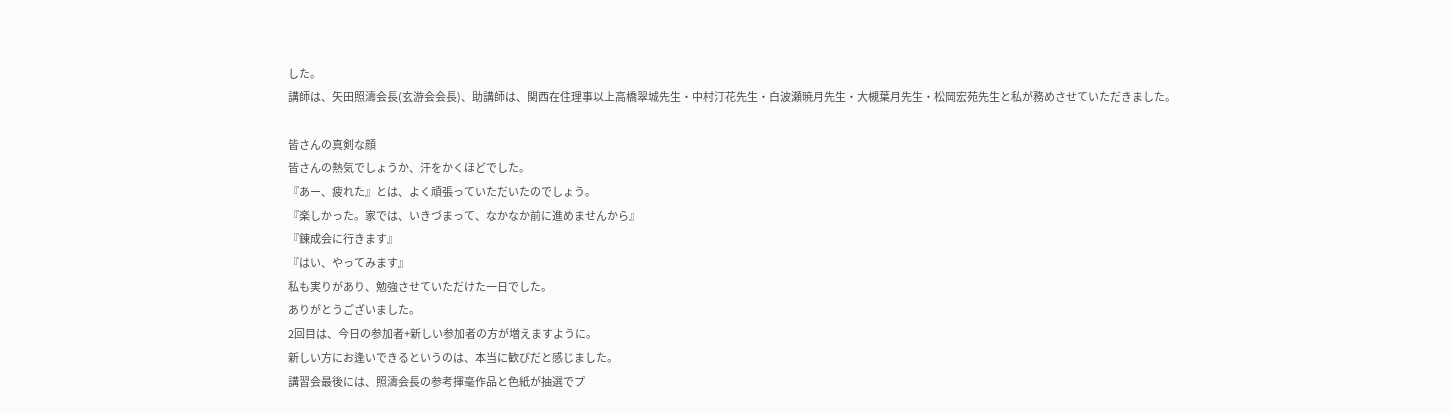した。
講師は、矢田照濤会長(玄游会会長)、助講師は、関西在住理事以上高橋翠城先生・中村汀花先生・白波瀬暁月先生・大槻葉月先生・松岡宏苑先生と私が務めさせていただきました。

皆さんの真剣な顔
皆さんの熱気でしょうか、汗をかくほどでした。
『あー、疲れた』とは、よく頑張っていただいたのでしょう。
『楽しかった。家では、いきづまって、なかなか前に進めませんから』
『錬成会に行きます』
『はい、やってみます』
私も実りがあり、勉強させていただけた一日でした。
ありがとうございました。
2回目は、今日の参加者+新しい参加者の方が増えますように。
新しい方にお逢いできるというのは、本当に歓びだと感じました。
講習会最後には、照濤会長の参考揮毫作品と色紙が抽選でプ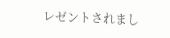レゼントされまし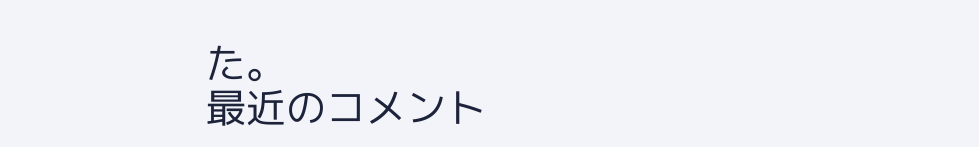た。
最近のコメント